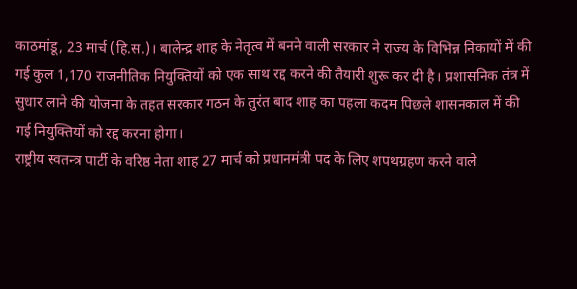काठमांडू, 23 मार्च (हि.स.)। बालेन्द्र शाह के नेतृत्व में बनने वाली सरकार ने राज्य के विभिन्न निकायों में की गई कुल 1,170 राजनीतिक नियुक्तियों को एक साथ रद्द करने की तैयारी शुरू कर दी है। प्रशासनिक तंत्र में सुधार लाने की योजना के तहत सरकार गठन के तुरंत बाद शाह का पहला कदम पिछले शासनकाल में की गई नियुक्तियों को रद्द करना होगा।
राष्ट्रीय स्वतन्त्र पार्टी के वरिष्ठ नेता शाह 27 मार्च को प्रधानमंत्री पद के लिए शपथग्रहण करने वाले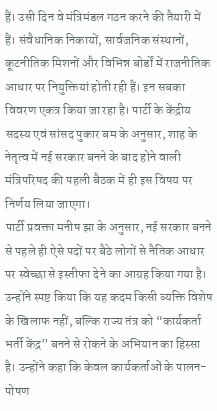हैं। उसी दिन वे मंत्रिमंडल गठन करने की तैयारी में हैं। संवैधानिक निकायों, सार्वजनिक संस्थानों, कूटनीतिक मिशनों और विभिन्न बोर्डों में राजनीतिक आधार पर नियुक्तियां होती रही हैं। इन सबका विवरण एकत्र किया जा रहा है। पार्टी के केंद्रीय सदस्य एवं सांसद पुकार बम के अनुसार, शाह के नेतृत्व में नई सरकार बनने के बाद होने वाली मंत्रिपरिषद की पहली बैठक में ही इस विषय पर निर्णय लिया जाएगा।
पार्टी प्रवक्ता मनीष झा के अनुसार, नई सरकार बनने से पहले ही ऐसे पदों पर बैठे लोगों से नैतिक आधार पर स्वेच्छा से इस्तीफा देने का आग्रह किया गया है। उन्होंने स्पष्ट किया कि यह कदम किसी व्यक्ति विशेष के खिलाफ नहीं, बल्कि राज्य तंत्र को “कार्यकर्ता भर्ती केंद्र” बनने से रोकने के अभियान का हिस्सा है। उन्होंने कहा कि केवल कार्यकर्ताओं के पालन-पोषण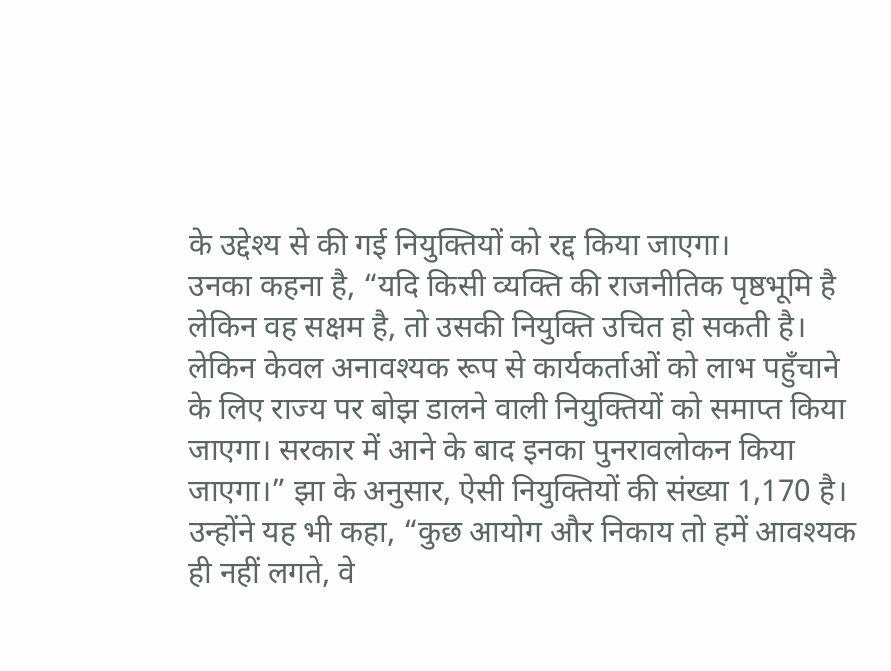के उद्देश्य से की गई नियुक्तियों को रद्द किया जाएगा।
उनका कहना है, “यदि किसी व्यक्ति की राजनीतिक पृष्ठभूमि है लेकिन वह सक्षम है, तो उसकी नियुक्ति उचित हो सकती है। लेकिन केवल अनावश्यक रूप से कार्यकर्ताओं को लाभ पहुँचाने के लिए राज्य पर बोझ डालने वाली नियुक्तियों को समाप्त किया जाएगा। सरकार में आने के बाद इनका पुनरावलोकन किया जाएगा।” झा के अनुसार, ऐसी नियुक्तियों की संख्या 1,170 है। उन्होंने यह भी कहा, “कुछ आयोग और निकाय तो हमें आवश्यक ही नहीं लगते, वे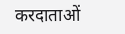करदाताओं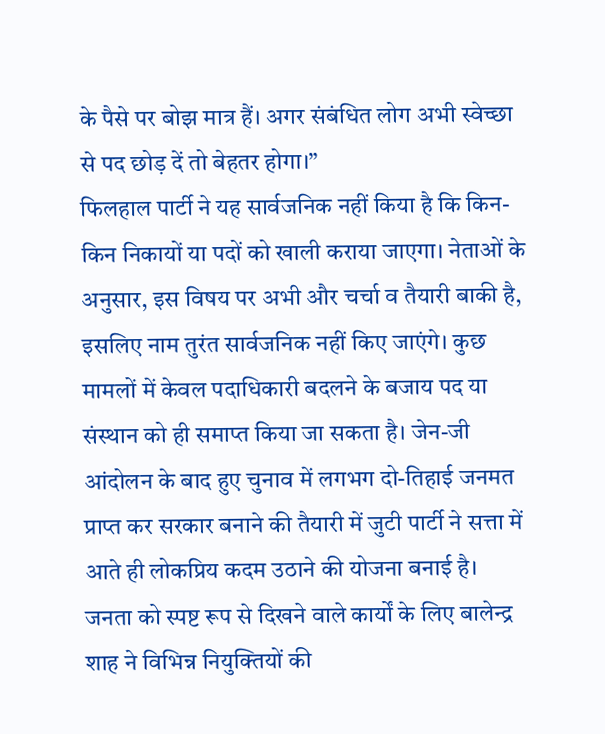के पैसे पर बोझ मात्र हैं। अगर संबंधित लोग अभी स्वेच्छा से पद छोड़ दें तो बेहतर होगा।”
फिलहाल पार्टी ने यह सार्वजनिक नहीं किया है कि किन-किन निकायों या पदों को खाली कराया जाएगा। नेताओं के अनुसार, इस विषय पर अभी और चर्चा व तैयारी बाकी है, इसलिए नाम तुरंत सार्वजनिक नहीं किए जाएंगे। कुछ मामलों में केवल पदाधिकारी बदलने के बजाय पद या संस्थान को ही समाप्त किया जा सकता है। जेन-जी आंदोलन के बाद हुए चुनाव में लगभग दो-तिहाई जनमत प्राप्त कर सरकार बनाने की तैयारी में जुटी पार्टी ने सत्ता में आते ही लोकप्रिय कदम उठाने की योजना बनाई है।
जनता को स्पष्ट रूप से दिखने वाले कार्यों के लिए बालेन्द्र शाह ने विभिन्न नियुक्तियों की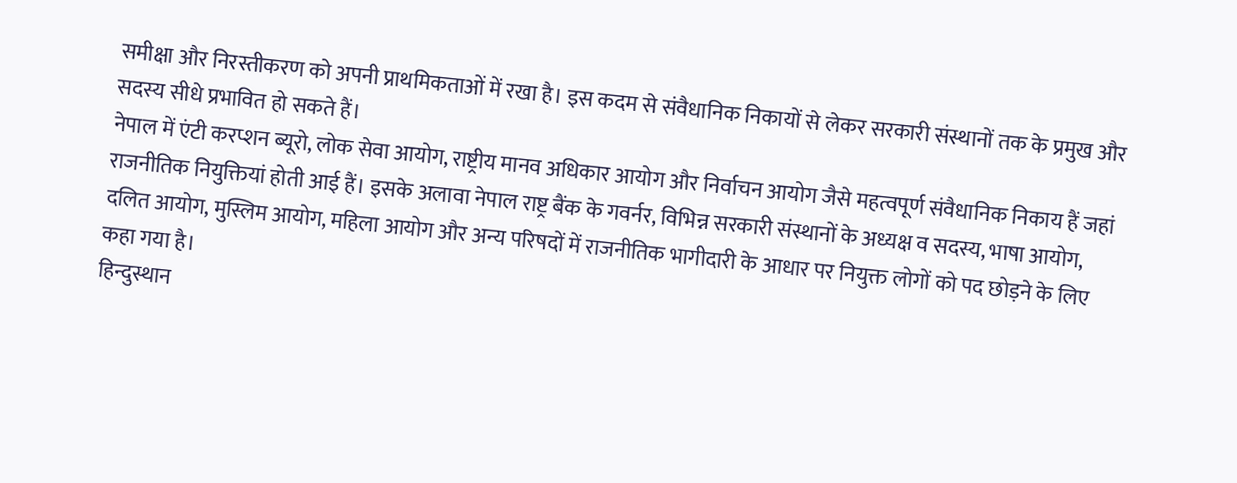समीक्षा और निरस्तीकरण को अपनी प्राथमिकताओं में रखा है। इस कदम से संवैधानिक निकायों से लेकर सरकारी संस्थानों तक के प्रमुख और सदस्य सीधे प्रभावित हो सकते हैं।
नेपाल में एंटी करप्शन ब्यूरो, लोक सेवा आयोग, राष्ट्रीय मानव अधिकार आयोग और निर्वाचन आयोग जैसे महत्वपूर्ण संवैधानिक निकाय हैं जहां राजनीतिक नियुक्तियां होती आई हैं। इसके अलावा नेपाल राष्ट्र बैंक के गवर्नर, विभिन्न सरकारी संस्थानों के अध्यक्ष व सदस्य, भाषा आयोग, दलित आयोग, मुस्लिम आयोग, महिला आयोग और अन्य परिषदों में राजनीतिक भागीदारी के आधार पर नियुक्त लोगों को पद छोड़ने के लिए कहा गया है।
हिन्दुस्थान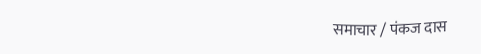समाचार / पंकज दास